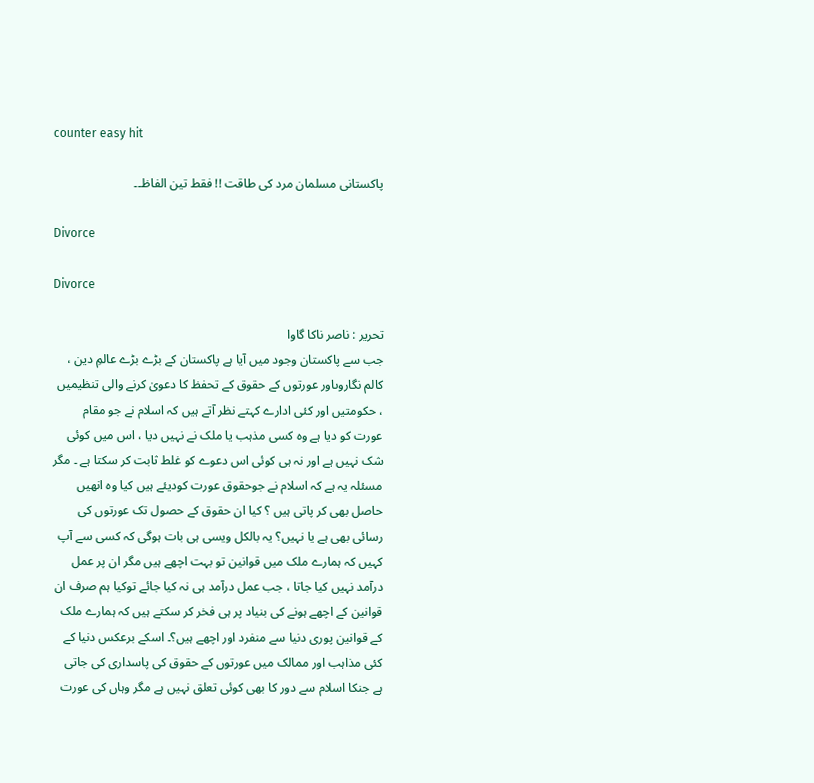counter easy hit

پاکستانی مسلمان مرد کی طاقت !! فقط تین الفاظ۔۔

Divorce

Divorce

تحریر : ناصر ناکا گاوا
جب سے پاکستان وجود میں آیا ہے پاکستان کے بڑے بڑے عالمِ دین ، کالم نگاروںاور عورتوں کے حقوق کے تحفظ کا دعویٰ کرنے والی تنظیمیں ، حکومتیں اور کئی ادارے کہتے نظر آتے ہیں کہ اسلام نے جو مقام عورت کو دیا ہے وہ کسی مذہب یا ملک نے نہیں دیا ، اس میں کوئی شک نہیں ہے اور نہ ہی کوئی اس دعوے کو غلط ثابت کر سکتا ہے ۔ مگر مسئلہ یہ ہے کہ اسلام نے جوحقوق عورت کودیئے ہیں کیا وہ انھیں حاصل بھی کر پاتی ہیں ؟ کیا ان حقوق کے حصول تک عورتوں کی رسائی بھی ہے یا نہیں؟ یہ بالکل ویسی ہی بات ہوگی کہ کسی سے آپ کہیں کہ ہمارے ملک میں قوانین تو بہت اچھے ہیں مگر ان پر عمل درآمد نہیں کیا جاتا ، جب عمل درآمد ہی نہ کیا جائے توکیا ہم صرف ان قوانین کے اچھے ہونے کی بنیاد پر ہی فخر کر سکتے ہیں کہ ہمارے ملک کے قوانین پوری دنیا سے منفرد اور اچھے ہیں؟۔ اسکے برعکس دنیا کے کئی مذاہب اور ممالک میں عورتوں کے حقوق کی پاسداری کی جاتی ہے جنکا اسلام سے دور کا بھی کوئی تعلق نہیں ہے مگر وہاں کی عورت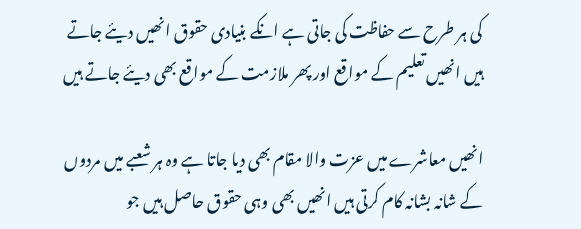کی ہر طرح سے حفاظت کی جاتی ہے انکے بنیادی حقوق انھیں دیئے جاتے ہیں انھیں تعلیم کے مواقع اور پھر ملازمت کے مواقع بھی دیئے جاتے ہیں

انھیں معاشرے میں عزت والا مقام بھی دیا جاتا ہے وہ ہر شعبے میں مردوں کے شانہ بشانہ کام کرتی ہیں انھیں بھی وہی حقوق حاصل ہیں جو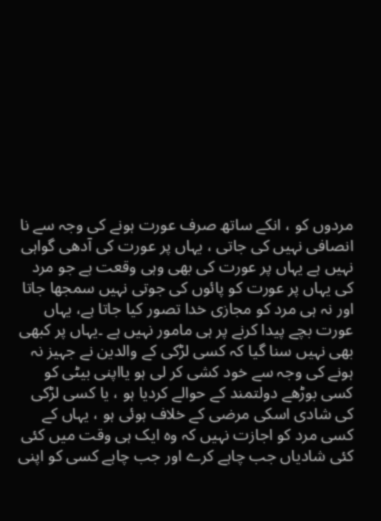مردوں کو ، انکے ساتھ صرف عورت ہونے کی وجہ سے نا انصافی نہیں کی جاتی ، یہاں پر عورت کی آدھی گواہی نہیں ہے یہاں پر عورت کی بھی وہی وقعت ہے جو مرد کی یہاں پر عورت کو پائوں کی جوتی نہیں سمجھا جاتا اور نہ ہی مرد کو مجازی خدا تصور کیا جاتا ہے، یہاں عورت بچے پیدا کرنے پر ہی مامور نہیں ہے ۔یہاں پر کبھی بھی نہیں سنا گیا کہ کسی لڑکی کے والدین نے جہیز نہ ہونے کی وجہ سے خود کشی کر لی ہو یااپنی بیٹی کو کسی بوڑھے دولتمند کے حوالے کردیا ہو ، یا کسی لڑکی کی شادی اسکی مرضی کے خلاف ہوئی ہو ، یہاں کے کسی مرد کو اجازت نہیں کہ وہ ایک ہی وقت میں کئی کئی شادیاں جب چاہے کرے اور جب چاہے کسی کو اپنی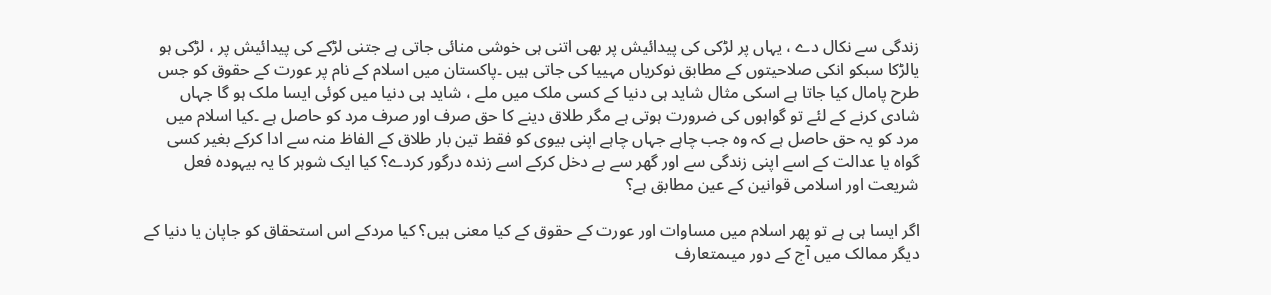زندگی سے نکال دے ، یہاں پر لڑکی کی پیدائیش پر بھی اتنی ہی خوشی منائی جاتی ہے جتنی لڑکے کی پیدائیش پر ، لڑکی ہو یالڑکا سبکو انکی صلاحیتوں کے مطابق نوکریاں مہییا کی جاتی ہیں ۔پاکستان میں اسلام کے نام پر عورت کے حقوق کو جس طرح پامال کیا جاتا ہے اسکی مثال شاید ہی دنیا کے کسی ملک میں ملے ، شاید ہی دنیا میں کوئی ایسا ملک ہو گا جہاں شادی کرنے کے لئے تو گواہوں کی ضرورت ہوتی ہے مگر طلاق دینے کا حق صرف اور صرف مرد کو حاصل ہے ۔کیا اسلام میں مرد کو یہ حق حاصل ہے کہ وہ جب چاہے جہاں چاہے اپنی بیوی کو فقط تین بار طلاق کے الفاظ منہ سے ادا کرکے بغیر کسی گواہ یا عدالت کے اسے اپنی زندگی سے اور گھر سے بے دخل کرکے اسے زندہ درگور کردے؟ کیا ایک شوہر کا یہ بیہودہ فعل شریعت اور اسلامی قوانین کے عین مطابق ہے؟

اگر ایسا ہی ہے تو پھر اسلام میں مساوات اور عورت کے حقوق کے کیا معنی ہیں؟ کیا مردکے اس استحقاق کو جاپان یا دنیا کے دیگر ممالک میں آج کے دور میںمتعارف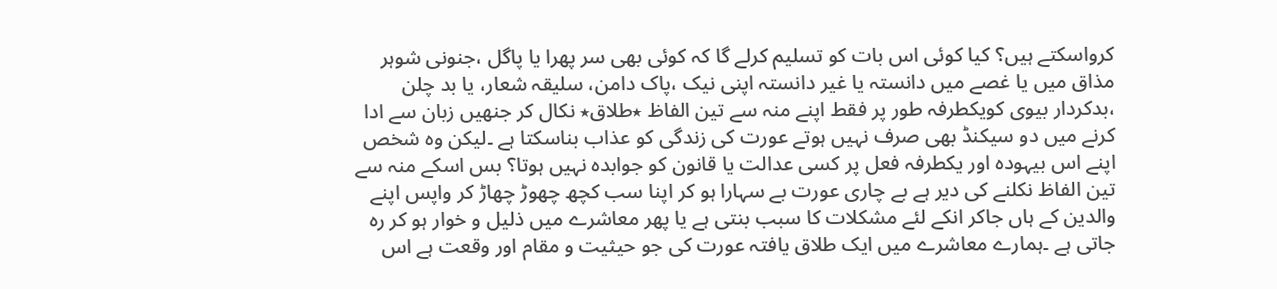کرواسکتے ہیں؟ کیا کوئی اس بات کو تسلیم کرلے گا کہ کوئی بھی سر پھرا یا پاگل ،جنونی شوہر مذاق میں یا غصے میں دانستہ یا غیر دانستہ اپنی نیک ،پاک دامن، سلیقہ شعار، یا بد چلن ،بدکردار بیوی کویکطرفہ طور پر فقط اپنے منہ سے تین الفاظ ٭طلاق٭ نکال کر جنھیں زبان سے ادا کرنے میں دو سیکنڈ بھی صرف نہیں ہوتے عورت کی زندگی کو عذاب بناسکتا ہے ۔لیکن وہ شخص اپنے اس بیہودہ اور یکطرفہ فعل پر کسی عدالت یا قانون کو جوابدہ نہیں ہوتا؟ بس اسکے منہ سے تین الفاظ نکلنے کی دیر ہے بے چاری عورت بے سہارا ہو کر اپنا سب کچھ چھوڑ چھاڑ کر واپس اپنے والدین کے ہاں جاکر انکے لئے مشکلات کا سبب بنتی ہے یا پھر معاشرے میں ذلیل و خوار ہو کر رہ جاتی ہے ۔ہمارے معاشرے میں ایک طلاق یافتہ عورت کی جو حیثیت و مقام اور وقعت ہے اس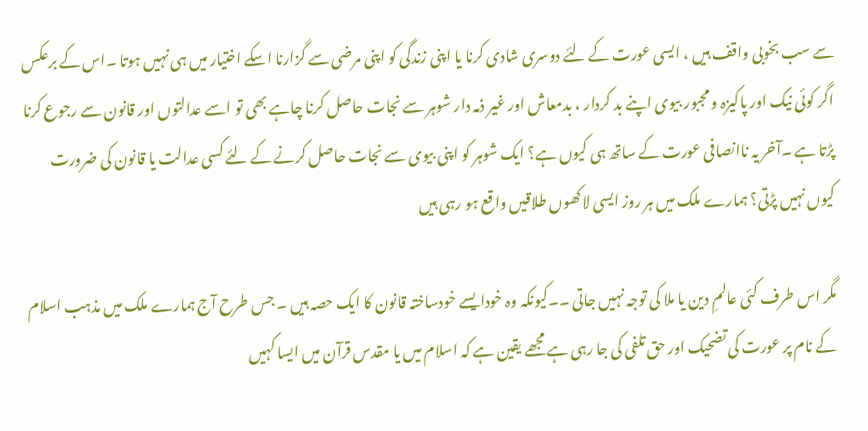سے سب بخوبی واقف ہیں ، ایسی عورت کے لئے دوسری شادی کرنا یا اپنی زندگی کو اپنی مرضی سے گزارنا اسکے اختیار میں ہی نہیں ہوتا ۔اس کے برعکس اگر کوئی نیک اور پاکیزہ و مجبور بیوی اپنے بد کردار ، بدمعاش اور غیر ذمہ دار شوہر سے نجات حاصل کرنا چاہے بھی تو اسے عدالتوں اور قانون سے رجوع کرنا پڑتا ہے ۔آخر یہ ناانصافی عورت کے ساتھ ہی کیوں ہے؟ ایک شوہر کو اپنی بیوی سے نجات حاصل کرنے کے لئے کسی عدالت یا قانون کی ضرورت کیوں نہیں پڑتی؟ ہمارے ملک میں ہر روز ایسی لاکھوں طلاقیں واقع ہو رہی ہیں

مگر اس طرف کئی عالمِ دین یا ملا کی توجہ نہیں جاتی ۔۔کیونکہ وہ خودایسے خودساختہ قانون کا ایک حصہ ہیں ۔ جس طرح آج ہمارے ملک میں مذہب اسلام کے نام پر عورت کی تضحیک اور حق تلفی کی جا رہی ہے مجھے یقین ہے کہ اسلام میں یا مقدس قرآن میں ایسا کہیں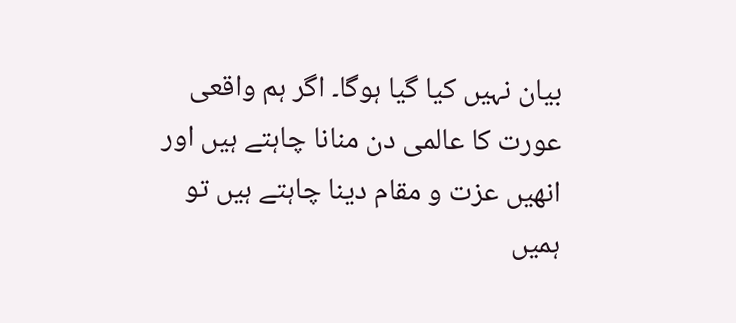بیان نہیں کیا گیا ہوگا۔ اگر ہم واقعی عورت کا عالمی دن منانا چاہتے ہیں اور انھیں عزت و مقام دینا چاہتے ہیں تو ہمیں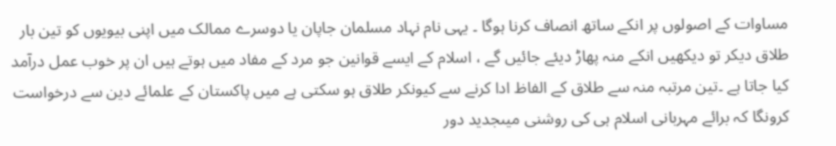مساوات کے اصولوں پر انکے ساتھ انصاف کرنا ہوگا ۔ یہی نام نہاد مسلمان جاپان یا دوسرے ممالک میں اپنی بیویوں کو تین بار طلاق دیکر تو دیکھیں انکے منہ پھاڑ دیئے جائیں گے ، اسلام کے ایسے قوانین جو مرد کے مفاد میں ہوتے ہیں ان پر خوب عمل درآمد کیا جاتا ہے ۔تین مرتبہ منہ سے طلاق کے الفاظ ادا کرنے سے کیونکر طلاق ہو سکتی ہے میں پاکستان کے علمائے دین سے درخواست کرونگا کہ برائے مہربانی اسلام ہی کی روشنی میںجدید دور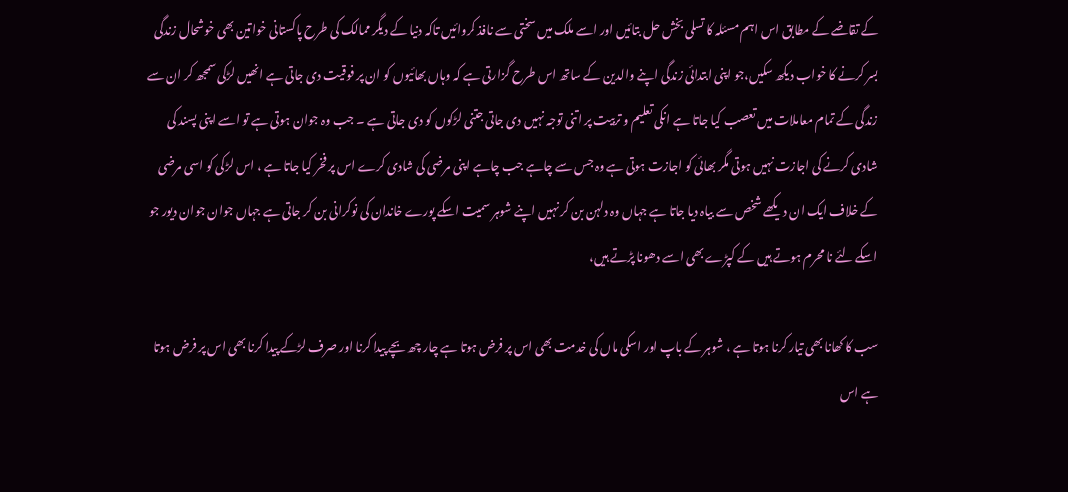کے تقاضے کے مطابق اس اہم مسئلہ کا تسلی بخش حل بتائیں اور اسے ملک میں سختی سے نافذ کروائیں تاکہ دنیا کے دیگر ممالک کی طرح پاکستانی خواتین بھی خوشحال زندگی بسر کرنے کا خواب دیکھ سکیں،جو اپنی ابتدائی زندگی اپنے والدین کے ساتھ اس طرح گزارتی ہے کہ وہاں بھائیوں کو ان پر فوقیت دی جاتی ہے انھیں لڑکی سمجھ کر ان سے زندگی کے تمام معاملات میں تعصب کیا جاتا ہے انکی تعلیم و تربیت پر اتنی توجہ نہیں دی جاتی جتنی لڑکوں کو دی جاتی ہے ۔ جب وہ جوان ہوتی ہے تو اسے اپنی پسند کی شادی کرنے کی اجازت نہیں ہوتی مگر بھائی کو اجازت ہوتی ہے وہ جس سے چاہے جب چاہے اپنی مرضی کی شادی کرے اس پر فخر کیا جاتا ہے ، اس لڑکی کو اسی مرضی کے خلاف ایک ان دیکھے شخص سے بیاہ دیا جاتا ہے جہاں وہ دلہن بن کر نہیں اپنے شوہر سمیت اسکے پورے خاندان کی نوکرانی بن کر جاتی ہے جہاں جوان جوان دیور جو اسکے لئے نا محرم ہوتے ہیں کے کپڑے بھی اسے دھونا پڑتے ہیں،

سب کا کھانا بھی تیار کرنا ہوتا ہے ، شوہر کے باپ اور اسکی ماں کی خدمت بھی اس پر فرض ہوتا ہے چار چھ بچے پیدا کرنا اور صرف لڑکے پیدا کرنا بھی اس پر فرض ہوتا ہے اس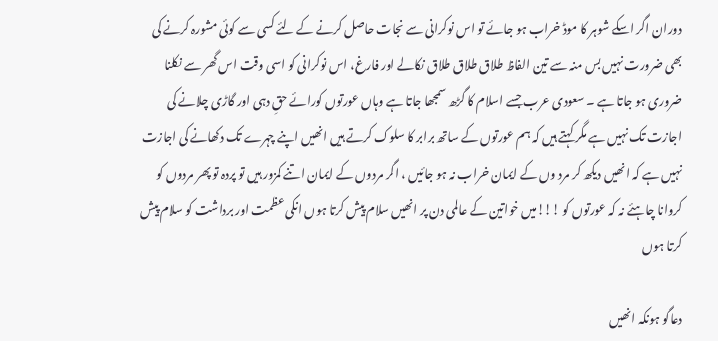دوران اگر اسکے شوہر کا موڈ خراب ہو جائے تو اس نوکرانی سے نجات حاصل کرنے کے لئے کسی سے کوئی مشورہ کرنے کی بھی ضرورت نہیں بس منہ سے تین الفاظ طلاق طلاق طلاق نکالے اور فارغ، اس نوکرانی کو اسی وقت اس گھر سے نکلنا ضروری ہو جاتا ہے ۔ سعودی عرب جسے اسلام کا گڑھ سمجھا جاتا ہے وہاں عورتوں کورائے حقِ دہی اور گاڑی چلانے کی اجازت تک نہیں ہے مگر کہتے ہیں کہ ہم عورتوں کے ساتھ برابر کا سلوک کرتے ہیں انھیں اپنے چہرے تک دکھانے کی اجازت نہیں ہے کہ انھیں دیکھ کر مرد وں کے ایمان خراب نہ ہو جائیں ، اگر مردوں کے ایمان اتنے کمزور ہیں تو پردہ تو پھر مردوں کو کروانا چاہئے نہ کہ عورتوں کو !!!میں خواتین کے عالمی دن پر انھیں سلام پیش کرتا ہوں انکی عظمت اور برداشت کو سلام پیش کرتا ہوں

دعاگو ہونکہ انھیں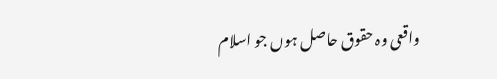واقعی وہ حقوق حاصل ہوں جو اسلام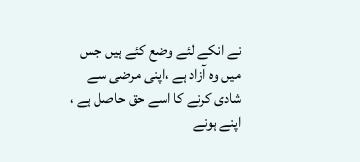نے انکے لئے وضع کئے ہیں جس میں وہ آزاد ہے ،اپنی مرضی سے شادی کرنے کا اسے حق حاصل ہے ، اپنے ہونے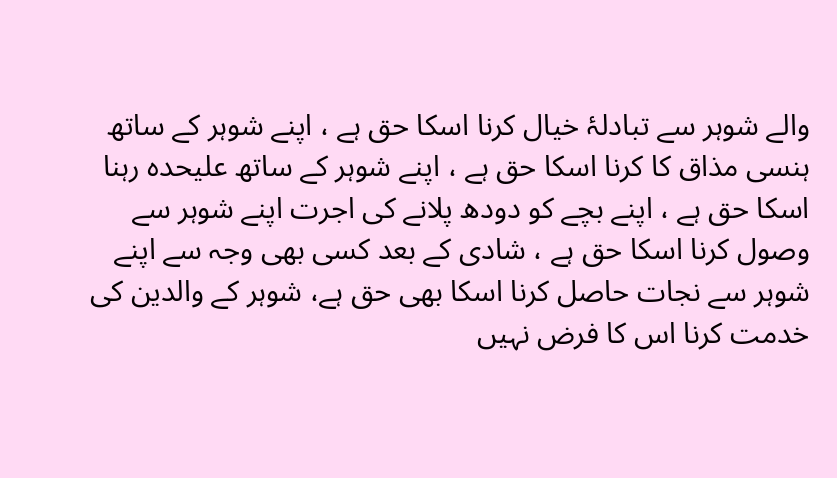والے شوہر سے تبادلۂ خیال کرنا اسکا حق ہے ، اپنے شوہر کے ساتھ ہنسی مذاق کا کرنا اسکا حق ہے ، اپنے شوہر کے ساتھ علیحدہ رہنا اسکا حق ہے ، اپنے بچے کو دودھ پلانے کی اجرت اپنے شوہر سے وصول کرنا اسکا حق ہے ، شادی کے بعد کسی بھی وجہ سے اپنے شوہر سے نجات حاصل کرنا اسکا بھی حق ہے، شوہر کے والدین کی خدمت کرنا اس کا فرض نہیں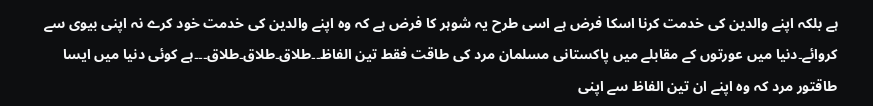ہے بلکہ اپنے والدین کی خدمت کرنا اسکا فرض ہے اسی طرح یہ شوہر کا فرض ہے کہ وہ اپنے والدین کی خدمت خود کرے نہ اپنی بیوی سے کروائے۔دنیا میں عورتوں کے مقابلے میں پاکستانی مسلمان مرد کی طاقت فقط تین الفاظ۔۔طلاق۔طلاق۔طلاق۔۔۔ہے کوئی دنیا میں ایسا طاقتور مرد کہ وہ اپنے ان تین الفاظ سے اپنی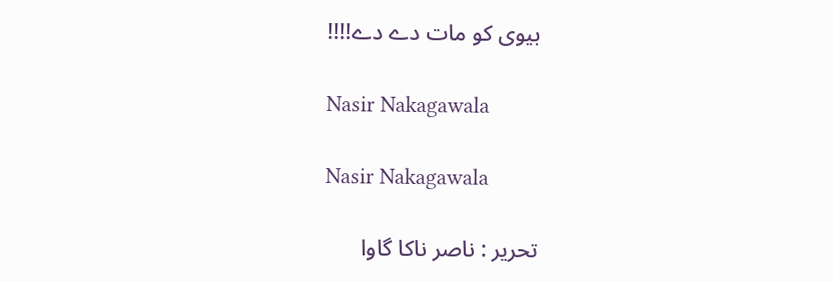بیوی کو مات دے دے!!!!

Nasir Nakagawala

Nasir Nakagawala

تحریر : ناصر ناکا گاوا